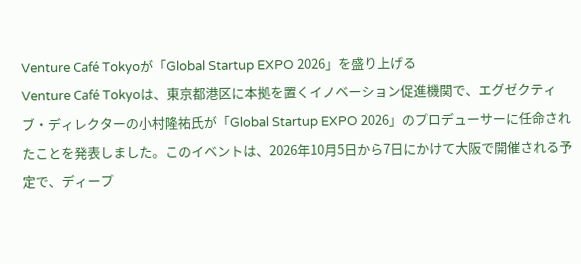Venture Café Tokyoが「Global Startup EXPO 2026」を盛り上げる
Venture Café Tokyoは、東京都港区に本拠を置くイノベーション促進機関で、エグゼクティブ・ディレクターの小村隆祐氏が「Global Startup EXPO 2026」のプロデューサーに任命されたことを発表しました。このイベントは、2026年10月5日から7日にかけて大阪で開催される予定で、ディープ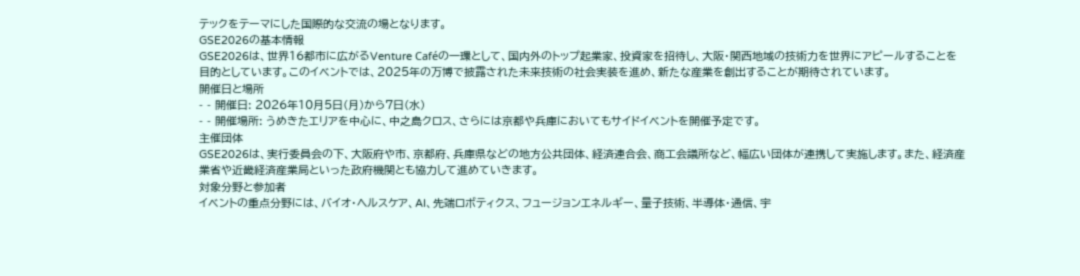テックをテーマにした国際的な交流の場となります。
GSE2026の基本情報
GSE2026は、世界16都市に広がるVenture Caféの一環として、国内外のトップ起業家、投資家を招待し、大阪・関西地域の技術力を世界にアピールすることを目的としています。このイベントでは、2025年の万博で披露された未来技術の社会実装を進め、新たな産業を創出することが期待されています。
開催日と場所
- - 開催日: 2026年10月5日(月)から7日(水)
- - 開催場所: うめきたエリアを中心に、中之島クロス、さらには京都や兵庫においてもサイドイベントを開催予定です。
主催団体
GSE2026は、実行委員会の下、大阪府や市、京都府、兵庫県などの地方公共団体、経済連合会、商工会議所など、幅広い団体が連携して実施します。また、経済産業省や近畿経済産業局といった政府機関とも協力して進めていきます。
対象分野と参加者
イベントの重点分野には、バイオ・ヘルスケア、AI、先端ロボティクス、フュージョンエネルギー、量子技術、半導体・通信、宇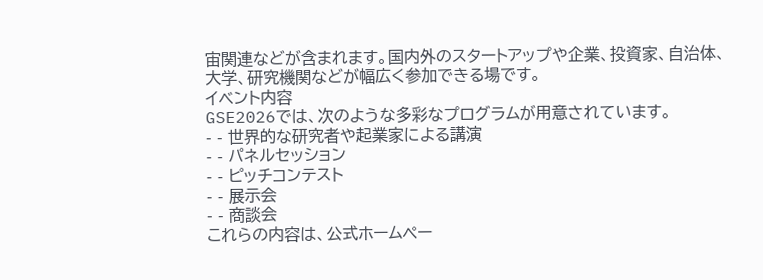宙関連などが含まれます。国内外のスタートアップや企業、投資家、自治体、大学、研究機関などが幅広く参加できる場です。
イベント内容
GSE2026では、次のような多彩なプログラムが用意されています。
- - 世界的な研究者や起業家による講演
- - パネルセッション
- - ピッチコンテスト
- - 展示会
- - 商談会
これらの内容は、公式ホームペー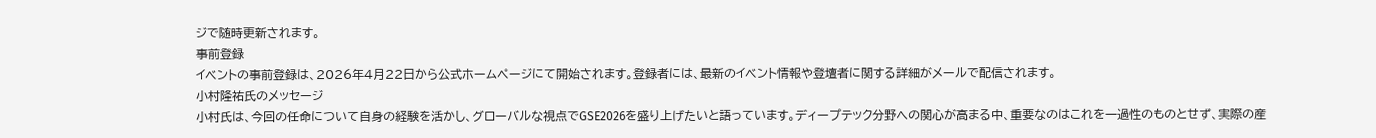ジで随時更新されます。
事前登録
イベントの事前登録は、2026年4月22日から公式ホームページにて開始されます。登録者には、最新のイベント情報や登壇者に関する詳細がメールで配信されます。
小村隆祐氏のメッセージ
小村氏は、今回の任命について自身の経験を活かし、グローバルな視点でGSE2026を盛り上げたいと語っています。ディープテック分野への関心が高まる中、重要なのはこれを一過性のものとせず、実際の産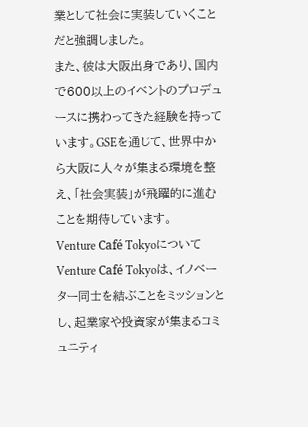業として社会に実装していくことだと強調しました。
また、彼は大阪出身であり、国内で600以上のイベントのプロデュースに携わってきた経験を持っています。GSEを通じて、世界中から大阪に人々が集まる環境を整え、「社会実装」が飛躍的に進むことを期待しています。
Venture Café Tokyoについて
Venture Café Tokyoは、イノベーター同士を結ぶことをミッションとし、起業家や投資家が集まるコミュニティ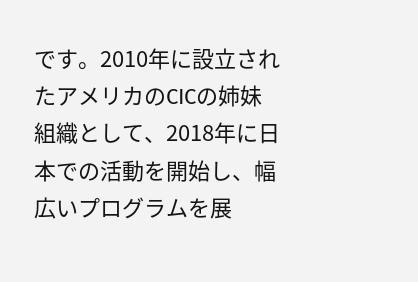です。2010年に設立されたアメリカのCICの姉妹組織として、2018年に日本での活動を開始し、幅広いプログラムを展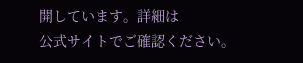開しています。詳細は
公式サイトでご確認ください。